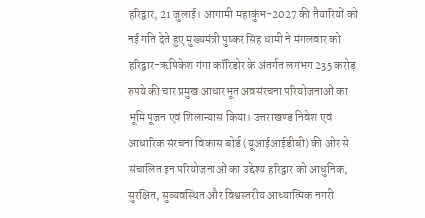हरिद्वार, 21 जुलाई। आगामी महाकुंभ-2027 की तैयारियों को नई गति देते हुए मुख्यमंत्री पुष्कर सिंह धामी ने मंगलवार को हरिद्वार-ऋषिकेश गंगा कॉरिडोर के अंतर्गत लगभग 235 करोड़ रुपये की चार प्रमुख आधारभूत अवसंरचना परियोजनाओं का भूमि पूजन एवं शिलान्यास किया। उत्तराखण्ड निवेश एवं आधारिक संरचना विकास बोर्ड (यूआईआईडीबी) की ओर से संचालित इन परियोजनाओं का उद्देश्य हरिद्वार को आधुनिक, सुरक्षित, सुव्यवस्थित और विश्वस्तरीय आध्यात्मिक नगरी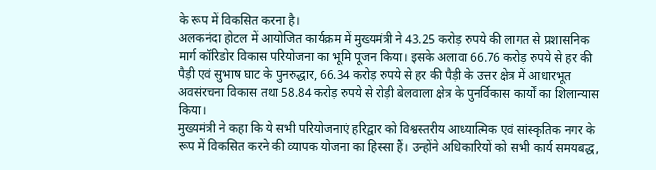के रूप में विकसित करना है।
अलकनंदा होटल में आयोजित कार्यक्रम में मुख्यमंत्री ने 43.25 करोड़ रुपये की लागत से प्रशासनिक मार्ग कॉरिडोर विकास परियोजना का भूमि पूजन किया। इसके अलावा 66.76 करोड़ रुपये से हर की पैड़ी एवं सुभाष घाट के पुनरुद्धार, 66.34 करोड़ रुपये से हर की पैड़ी के उत्तर क्षेत्र में आधारभूत अवसंरचना विकास तथा 58.84 करोड़ रुपये से रोड़ी बेलवाला क्षेत्र के पुनर्विकास कार्यों का शिलान्यास किया।
मुख्यमंत्री ने कहा कि ये सभी परियोजनाएं हरिद्वार को विश्वस्तरीय आध्यात्मिक एवं सांस्कृतिक नगर के रूप में विकसित करने की व्यापक योजना का हिस्सा हैं। उन्होंने अधिकारियों को सभी कार्य समयबद्ध,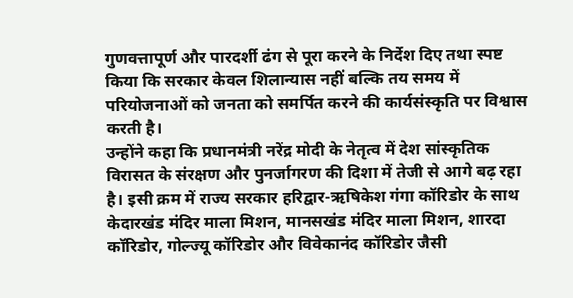गुणवत्तापूर्ण और पारदर्शी ढंग से पूरा करने के निर्देश दिए तथा स्पष्ट किया कि सरकार केवल शिलान्यास नहीं बल्कि तय समय में परियोजनाओं को जनता को समर्पित करने की कार्यसंस्कृति पर विश्वास करती है।
उन्होंने कहा कि प्रधानमंत्री नरेंद्र मोदी के नेतृत्व में देश सांस्कृतिक विरासत के संरक्षण और पुनर्जागरण की दिशा में तेजी से आगे बढ़ रहा है। इसी क्रम में राज्य सरकार हरिद्वार-ऋषिकेश गंगा कॉरिडोर के साथ केदारखंड मंदिर माला मिशन, मानसखंड मंदिर माला मिशन, शारदा कॉरिडोर, गोल्ज्यू कॉरिडोर और विवेकानंद कॉरिडोर जैसी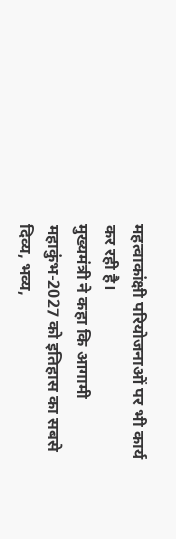महत्वाकांक्षी परियोजनाओं पर भी कार्य कर रही है।
मुख्यमंत्री ने कहा कि आगामी महाकुंभ-2027 को इतिहास का सबसे दिव्य, भव्य,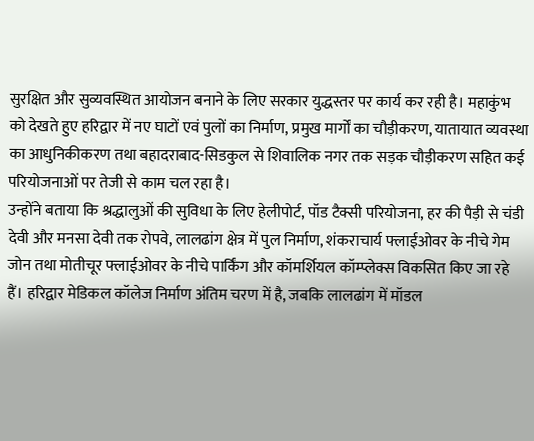सुरक्षित और सुव्यवस्थित आयोजन बनाने के लिए सरकार युद्धस्तर पर कार्य कर रही है। महाकुंभ को देखते हुए हरिद्वार में नए घाटों एवं पुलों का निर्माण, प्रमुख मार्गों का चौड़ीकरण, यातायात व्यवस्था का आधुनिकीकरण तथा बहादराबाद-सिडकुल से शिवालिक नगर तक सड़क चौड़ीकरण सहित कई परियोजनाओं पर तेजी से काम चल रहा है।
उन्होंने बताया कि श्रद्धालुओं की सुविधा के लिए हेलीपोर्ट, पॉड टैक्सी परियोजना, हर की पैड़ी से चंडी देवी और मनसा देवी तक रोपवे, लालढांग क्षेत्र में पुल निर्माण, शंकराचार्य फ्लाईओवर के नीचे गेम जोन तथा मोतीचूर फ्लाईओवर के नीचे पार्किंग और कॉमर्शियल कॉम्प्लेक्स विकसित किए जा रहे हैं। हरिद्वार मेडिकल कॉलेज निर्माण अंतिम चरण में है, जबकि लालढांग में मॉडल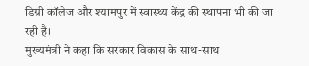डिग्री कॉलेज और श्यामपुर में स्वास्थ्य केंद्र की स्थापना भी की जा रही है।
मुख्यमंत्री ने कहा कि सरकार विकास के साथ-साथ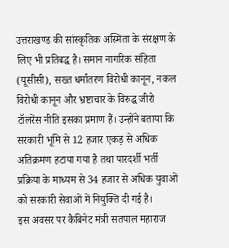उत्तराखण्ड की सांस्कृतिक अस्मिता के संरक्षण के लिए भी प्रतिबद्ध है। समान नागरिक संहिता (यूसीसी), सख्त धर्मांतरण विरोधी कानून, नकल विरोधी कानून और भ्रष्टाचार के विरुद्ध जीरो टॉलरेंस नीति इसका प्रमाण हैं। उन्होंने बताया कि सरकारी भूमि से 12 हजार एकड़ से अधिक अतिक्रमण हटाया गया है तथा पारदर्शी भर्ती प्रक्रिया के माध्यम से 34 हजार से अधिक युवाओं को सरकारी सेवाओं में नियुक्ति दी गई है।
इस अवसर पर कैबिनेट मंत्री सतपाल महाराज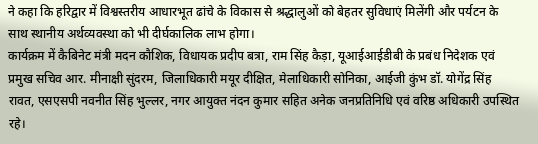ने कहा कि हरिद्वार में विश्वस्तरीय आधारभूत ढांचे के विकास से श्रद्धालुओं को बेहतर सुविधाएं मिलेंगी और पर्यटन के साथ स्थानीय अर्थव्यवस्था को भी दीर्घकालिक लाभ होगा।
कार्यक्रम में कैबिनेट मंत्री मदन कौशिक, विधायक प्रदीप बत्रा, राम सिंह कैड़ा, यूआईआईडीबी के प्रबंध निदेशक एवं प्रमुख सचिव आर. मीनाक्षी सुंदरम, जिलाधिकारी मयूर दीक्षित, मेलाधिकारी सोनिका, आईजी कुंभ डॉ. योगेंद्र सिंह रावत, एसएसपी नवनीत सिंह भुल्लर, नगर आयुक्त नंदन कुमार सहित अनेक जनप्रतिनिधि एवं वरिष्ठ अधिकारी उपस्थित रहे।